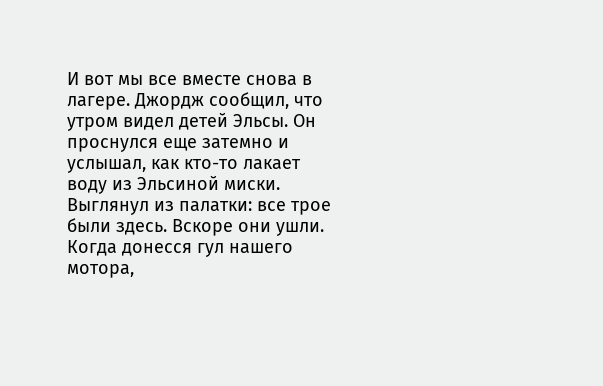И вот мы все вместе снова в лагере. Джордж сообщил, что утром видел детей Эльсы. Он проснулся еще затемно и услышал, как кто-то лакает воду из Эльсиной миски. Выглянул из палатки: все трое были здесь. Вскоре они ушли.
Когда донесся гул нашего мотора,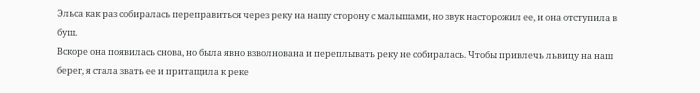Эльса как раз собиралась переправиться через реку на нашу сторону с малышами, но звук насторожил ее, и она отступила в буш.
Вскоре она появилась снова, но была явно взволнована и переплывать реку не собиралась. Чтобы привлечь львицу на наш берег, я стала звать ее и притащила к реке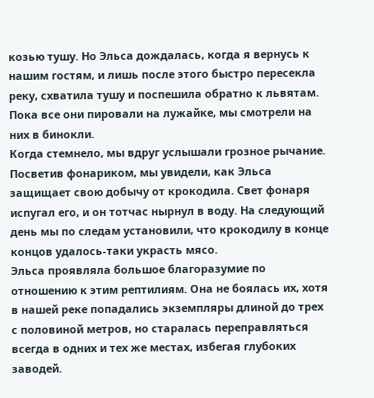козью тушу. Но Эльса дождалась, когда я вернусь к нашим гостям, и лишь после этого быстро пересекла реку, схватила тушу и поспешила обратно к львятам. Пока все они пировали на лужайке, мы смотрели на них в бинокли.
Когда стемнело, мы вдруг услышали грозное рычание. Посветив фонариком, мы увидели, как Эльса защищает свою добычу от крокодила. Свет фонаря испугал его, и он тотчас нырнул в воду. На следующий день мы по следам установили, что крокодилу в конце концов удалось-таки украсть мясо.
Эльса проявляла большое благоразумие по отношению к этим рептилиям. Она не боялась их, хотя в нашей реке попадались экземпляры длиной до трех с половиной метров, но старалась переправляться всегда в одних и тех же местах, избегая глубоких заводей.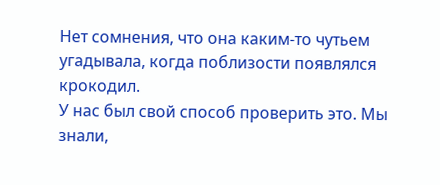Нет сомнения, что она каким-то чутьем угадывала, когда поблизости появлялся крокодил.
У нас был свой способ проверить это. Мы знали,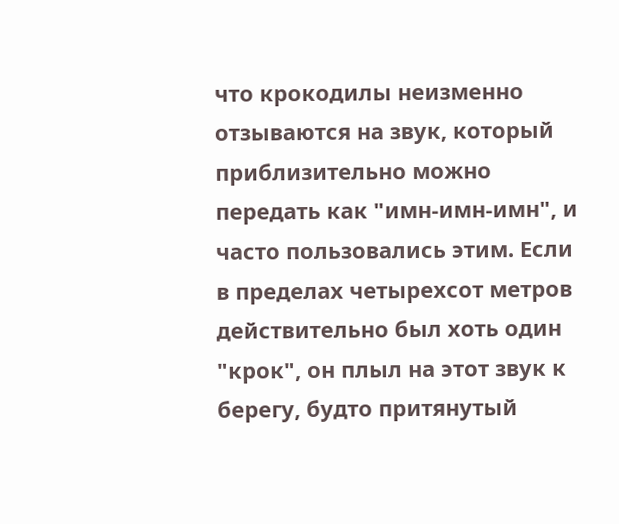что крокодилы неизменно отзываются на звук, который приблизительно можно передать как "имн-имн-имн", и часто пользовались этим. Если в пределах четырехсот метров действительно был хоть один "крок", он плыл на этот звук к берегу, будто притянутый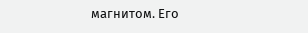магнитом. Его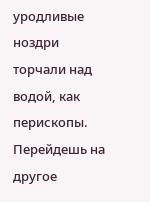уродливые ноздри торчали над водой, как перископы. Перейдешь на другое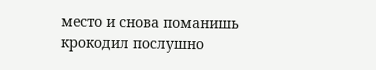место и снова поманишь крокодил послушно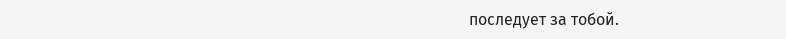последует за тобой.